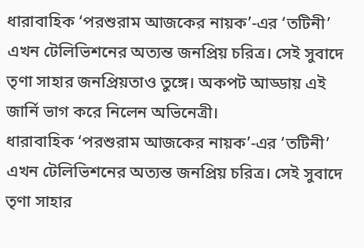ধারাবাহিক ‘পরশুরাম আজকের নায়ক’-এর ‘তটিনী’ এখন টেলিভিশনের অত্যন্ত জনপ্রিয় চরিত্র। সেই সুবাদে তৃণা সাহার জনপ্রিয়তাও তুঙ্গে। অকপট আড্ডায় এই জার্নি ভাগ করে নিলেন অভিনেত্রী।
ধারাবাহিক ‘পরশুরাম আজকের নায়ক’-এর ‘তটিনী’ এখন টেলিভিশনের অত্যন্ত জনপ্রিয় চরিত্র। সেই সুবাদে তৃণা সাহার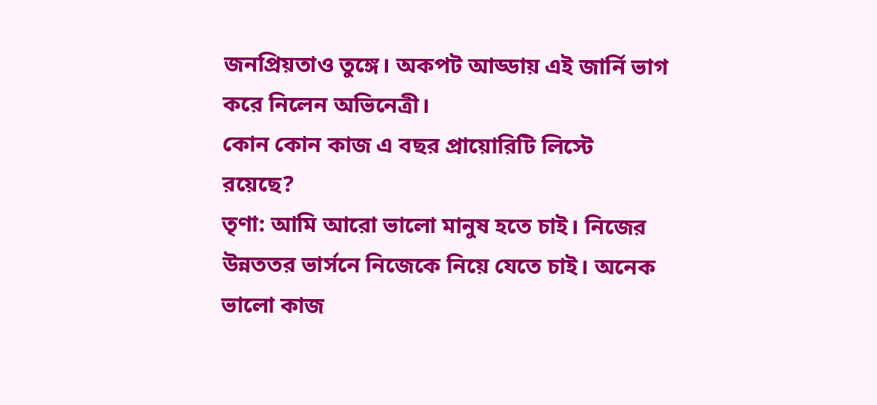জনপ্রিয়তাও তুঙ্গে। অকপট আড্ডায় এই জার্নি ভাগ করে নিলেন অভিনেত্রী।
কোন কোন কাজ এ বছর প্রায়োরিটি লিস্টে রয়েছে?
তৃণা: আমি আরো ভালো মানুষ হতে চাই। নিজের উন্নততর ভার্সনে নিজেকে নিয়ে যেতে চাই। অনেক ভালো কাজ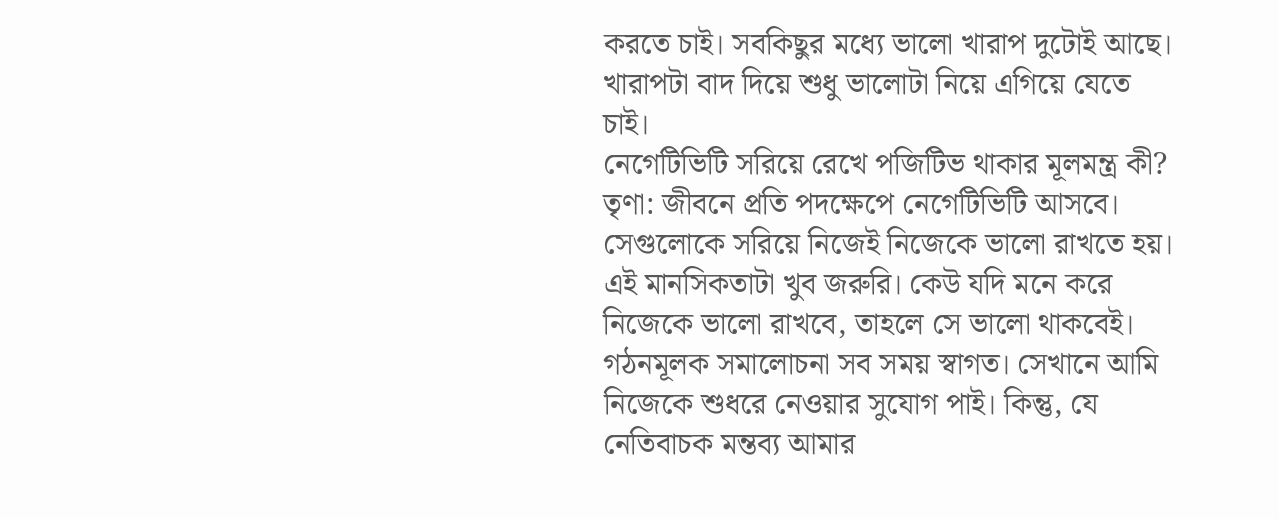করতে চাই। সবকিছুর মধ্যে ভালো খারাপ দুটোই আছে। খারাপটা বাদ দিয়ে শুধু ভালোটা নিয়ে এগিয়ে যেতে চাই।
নেগেটিভিটি সরিয়ে রেখে পজিটিভ থাকার মূলমন্ত্র কী?
তৃণা: জীবনে প্রতি পদক্ষেপে নেগেটিভিটি আসবে। সেগুলোকে সরিয়ে নিজেই নিজেকে ভালো রাখতে হয়। এই মানসিকতাটা খুব জরুরি। কেউ যদি মনে করে নিজেকে ভালো রাখবে, তাহলে সে ভালো থাকবেই। গঠনমূলক সমালোচনা সব সময় স্বাগত। সেখানে আমি নিজেকে শুধরে নেওয়ার সুযোগ পাই। কিন্তু, যে নেতিবাচক মন্তব্য আমার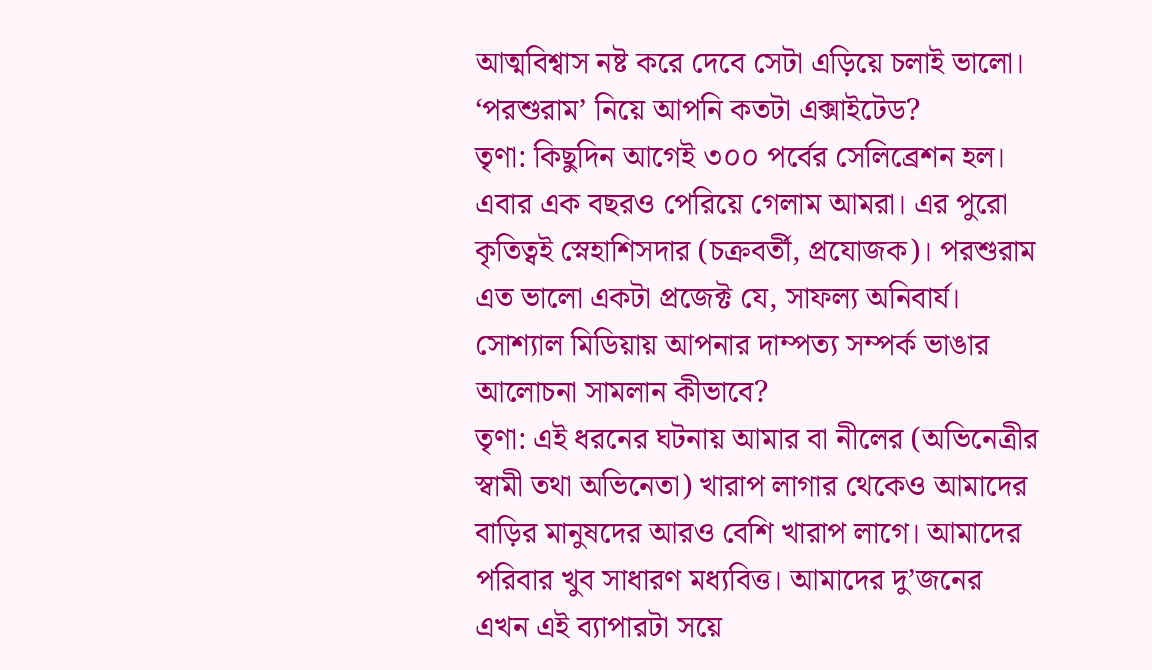আত্মবিশ্বাস নষ্ট করে দেবে সেটা এড়িয়ে চলাই ভালো।
‘পরশুরাম’ নিয়ে আপনি কতটা এক্সাইটেড?
তৃণা: কিছুদিন আগেই ৩০০ পর্বের সেলিব্রেশন হল। এবার এক বছরও পেরিয়ে গেলাম আমরা। এর পুরো কৃতিত্বই স্নেহাশিসদার (চক্রবর্তী, প্রযোজক)। পরশুরাম এত ভালো একটা প্রজেক্ট যে, সাফল্য অনিবার্য।
সোশ্যাল মিডিয়ায় আপনার দাম্পত্য সম্পর্ক ভাঙার আলোচনা সামলান কীভাবে?
তৃণা: এই ধরনের ঘটনায় আমার বা নীলের (অভিনেত্রীর স্বামী তথা অভিনেতা) খারাপ লাগার থেকেও আমাদের বাড়ির মানুষদের আরও বেশি খারাপ লাগে। আমাদের পরিবার খুব সাধারণ মধ্যবিত্ত। আমাদের দু’জনের এখন এই ব্যাপারটা সয়ে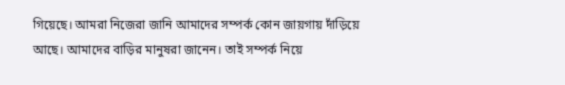গিয়েছে। আমরা নিজেরা জানি আমাদের সম্পর্ক কোন জায়গায় দাঁড়িয়ে আছে। আমাদের বাড়ির মানুষরা জানেন। তাই সম্পর্ক নিয়ে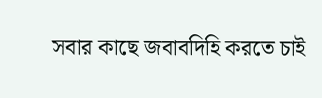সবার কাছে জবাবদিহি করতে চাই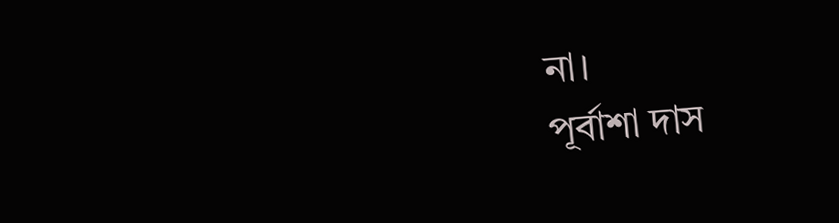না।
পূর্বাশা দাস